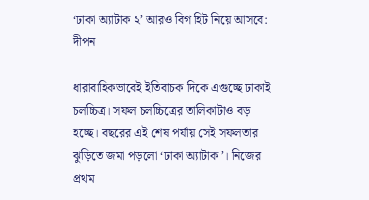‘ঢাকা অ্যাটাক ২’ আরও বিগ হিট নিয়ে আসবে: দীপন

ধারাবাহিকভাবেই ইতিবাচক দিকে এগুচ্ছে ঢাকাই চলচ্চিত্র। সফল চলচ্চিত্রের তালিকাটাও বড় হচ্ছে। বছরের এই শেষ পর্যায় সেই সফলতার ঝুড়িতে জমা পড়লো ‘ঢাকা অ্যাটাক’। নিজের প্রথম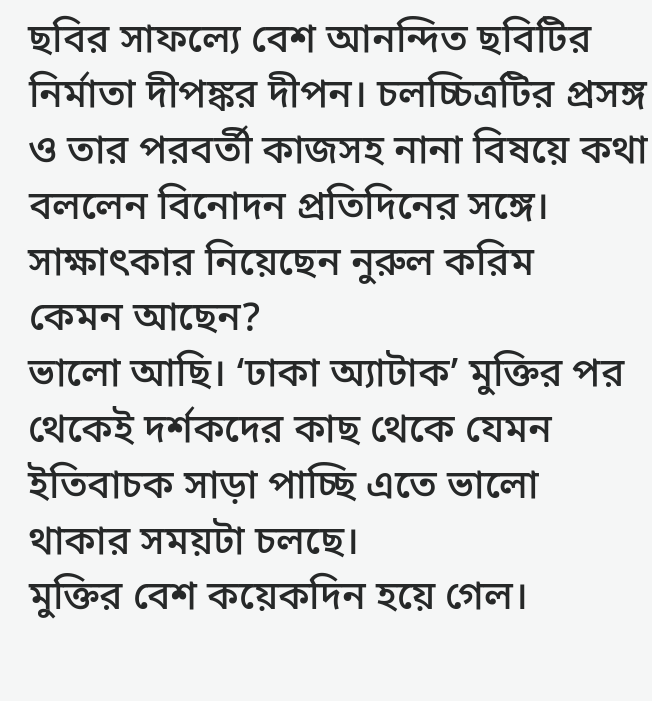ছবির সাফল্যে বেশ আনন্দিত ছবিটির নির্মাতা দীপঙ্কর দীপন। চলচ্চিত্রটির প্রসঙ্গ ও তার পরবর্তী কাজসহ নানা বিষয়ে কথা বললেন বিনোদন প্রতিদিনের সঙ্গে। সাক্ষাৎকার নিয়েছেন নুরুল করিম
কেমন আছেন?
ভালো আছি। ‘ঢাকা অ্যাটাক’ মুক্তির পর থেকেই দর্শকদের কাছ থেকে যেমন ইতিবাচক সাড়া পাচ্ছি এতে ভালো থাকার সময়টা চলছে।
মুক্তির বেশ কয়েকদিন হয়ে গেল।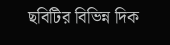ছবিটির বিভিন্ন দিক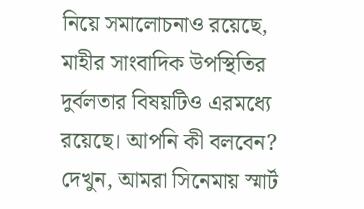নিয়ে সমালোচনাও রয়েছে, মাহীর সাংবাদিক উপস্থিতির দুর্বলতার বিষয়টিও এরমধ্যে রয়েছে। আপনি কী বলবেন?
দেখুন, আমরা সিনেমায় স্মার্ট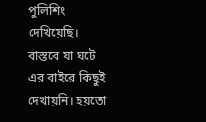পুলিশিং দেখিয়েছি। বাস্তবে যা ঘটে এর বাইরে কিছুই দেখায়নি। হয়তো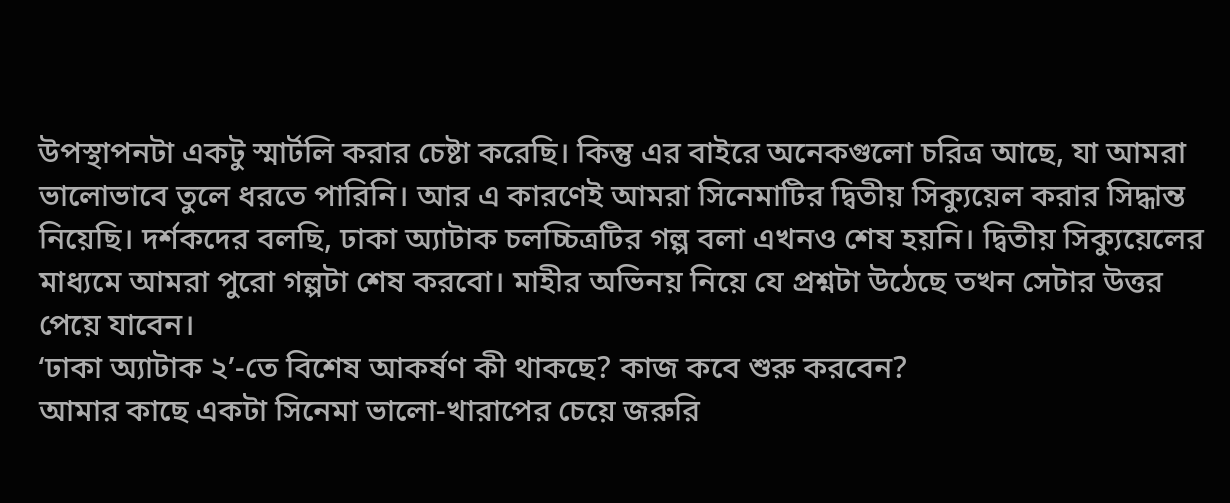উপস্থাপনটা একটু স্মার্টলি করার চেষ্টা করেছি। কিন্তু এর বাইরে অনেকগুলো চরিত্র আছে, যা আমরা ভালোভাবে তুলে ধরতে পারিনি। আর এ কারণেই আমরা সিনেমাটির দ্বিতীয় সিক্যুয়েল করার সিদ্ধান্ত নিয়েছি। দর্শকদের বলছি, ঢাকা অ্যাটাক চলচ্চিত্রটির গল্প বলা এখনও শেষ হয়নি। দ্বিতীয় সিক্যুয়েলের মাধ্যমে আমরা পুরো গল্পটা শেষ করবো। মাহীর অভিনয় নিয়ে যে প্রশ্নটা উঠেছে তখন সেটার উত্তর পেয়ে যাবেন।
‘ঢাকা অ্যাটাক ২’-তে বিশেষ আকর্ষণ কী থাকছে? কাজ কবে শুরু করবেন?
আমার কাছে একটা সিনেমা ভালো-খারাপের চেয়ে জরুরি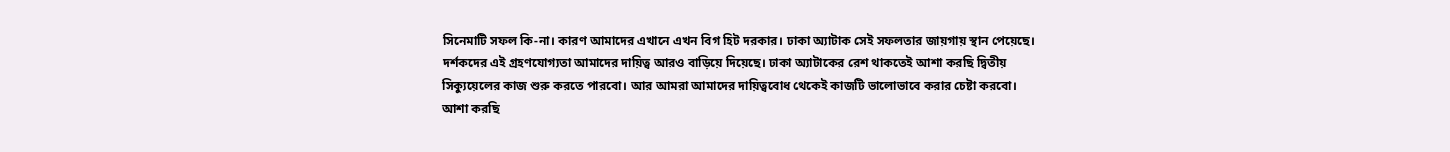সিনেমাটি সফল কি-না। কারণ আমাদের এখানে এখন বিগ হিট দরকার। ঢাকা অ্যাটাক সেই সফলতার জায়গায় স্থান পেয়েছে। দর্শকদের এই গ্রহণযোগ্যতা আমাদের দায়িত্ব আরও বাড়িয়ে দিয়েছে। ঢাকা অ্যাটাকের রেশ থাকতেই আশা করছি দ্বিতীয় সিক্যুয়েলের কাজ শুরু করতে পারবো। আর আমরা আমাদের দায়িত্ববোধ থেকেই কাজটি ভালোভাবে করার চেষ্টা করবো। আশা করছি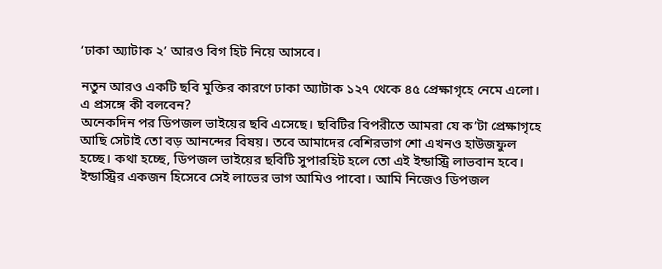‘ঢাকা অ্যাটাক ২’ আরও বিগ হিট নিয়ে আসবে।

নতুন আরও একটি ছবি মুক্তির কারণে ঢাকা অ্যাটাক ১২৭ থেকে ৪৫ প্রেক্ষাগৃহে নেমে এলো। এ প্রসঙ্গে কী বলবেন?
অনেকদিন পর ডিপজল ভাইয়ের ছবি এসেছে। ছবিটির বিপরীতে আমরা যে ক’টা প্রেক্ষাগৃহে আছি সেটাই তো বড় আনন্দের বিষয়। তবে আমাদের বেশিরভাগ শো এখনও হাউজফুল হচ্ছে। কথা হচ্ছে, ডিপজল ভাইয়ের ছবিটি সুপারহিট হলে তো এই ইন্ডাস্ট্রি লাভবান হবে। ইন্ডাস্ট্রির একজন হিসেবে সেই লাভের ভাগ আমিও পাবো। আমি নিজেও ডিপজল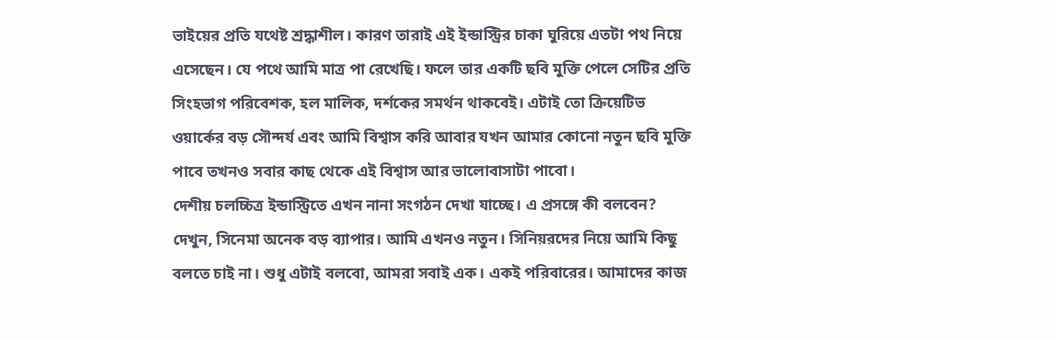ভাইয়ের প্রতি যথেষ্ট শ্রদ্ধাশীল। কারণ তারাই এই ইন্ডাস্ট্রির চাকা ঘুরিয়ে এতটা পথ নিয়ে এসেছেন। যে পথে আমি মাত্র পা রেখেছি। ফলে তার একটি ছবি মুক্তি পেলে সেটির প্রতি সিংহভাগ পরিবেশক, হল মালিক, দর্শকের সমর্থন থাকবেই। এটাই তো ক্রিয়েটিভ ওয়ার্কের বড় সৌন্দর্য এবং আমি বিশ্বাস করি আবার যখন আমার কোনো নতুন ছবি মুক্তি পাবে তখনও সবার কাছ থেকে এই বিশ্বাস আর ভালোবাসাটা পাবো।
দেশীয় চলচ্চিত্র ইন্ডাস্ট্রিতে এখন নানা সংগঠন দেখা যাচ্ছে। এ প্রসঙ্গে কী বলবেন?
দেখুন, সিনেমা অনেক বড় ব্যাপার। আমি এখনও নতুন। সিনিয়রদের নিয়ে আমি কিছু বলতে চাই না। শুধু এটাই বলবো, আমরা সবাই এক। একই পরিবারের। আমাদের কাজ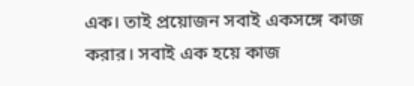এক। তাই প্রয়োজন সবাই একসঙ্গে কাজ করার। সবাই এক হয়ে কাজ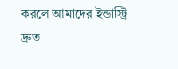করলে আমাদের ইন্ডাস্ট্রি দ্রুত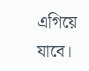এগিয়ে যাবে।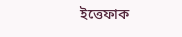ইত্তেফাক